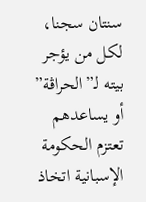سنتان سجنا، لكل من يؤجر بيته لـ”الحراڤة” أو يساعدهم
تعتزم الحكومة الإسبانية اتخاذ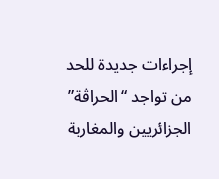إجراءات جديدة للحد من تواجد “الحراڤة” الجزائريين والمغاربة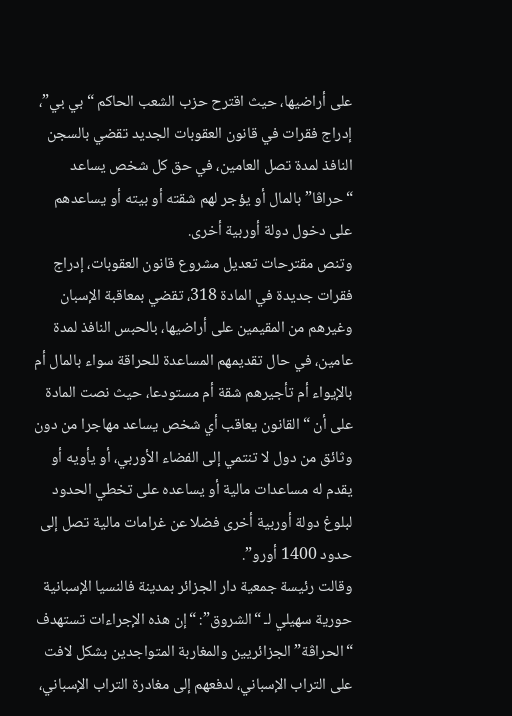على أراضيها، حيث اقترح حزب الشعب الحاكم “بي بي”، إدراج فقرات في قانون العقوبات الجديد تقضي بالسجن النافذ لمدة تصل العامين، في حق كل شخص يساعد “حراڤا” بالمال أو يؤجر لهم شقته أو بيته أو يساعدهم على دخول دولة أوربية أخرى.
وتنص مقترحات تعديل مشروع قانون العقوبات، إدراج فقرات جديدة في المادة 318، تقضي بمعاقبة الإسبان وغيرهم من المقيمين على أراضيها، بالحبس النافذ لمدة عامين، في حال تقديمهم المساعدة للحراقة سواء بالمال أم بالإيواء أم تأجيرهم شقة أم مستودعا، حيث نصت المادة على أن “القانون يعاقب أي شخص يساعد مهاجرا من دون وثائق من دول لا تنتمي إلى الفضاء الأوربي، أو يأويه أو يقدم له مساعدات مالية أو يساعده على تخطي الحدود لبلوغ دولة أوربية أخرى فضلا عن غرامات مالية تصل إلى حدود 1400 أورو”.
وقالت رئيسة جمعية دار الجزائر بمدينة فالنسيا الإسبانية حورية سهيلي لـ “الشروق”: “إن هذه الإجراءات تستهدف “الحراڤة” الجزائريين والمغاربة المتواجدين بشكل لافت على التراب الإسباني، لدفعهم إلى مغادرة التراب الإسباني،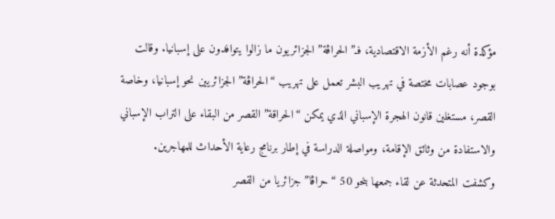مؤكدة أنه رغم الأزمة الاقتصادية، فـ”الحراڤة” الجزائريون ما زالوا يتوافدون على إسبانيا. وقالت بوجود عصابات مختصة في تهريب البشر تعمل على تهريب “الحراڤة” الجزائريين نحو إسبانيا، وخاصة القصر، مستغلين قانون الهجرة الإسباني الذي يمكن “الحراقة” القصر من البقاء على التراب الإسباني والاستفادة من وثائق الإقامة، ومواصلة الدراسة في إطار برنامج رعاية الأحداث للمهاجرين.
وكشفت المتحدثة عن لقاء جمعها بنحو 50 “حراڤا” جزائريا من القصر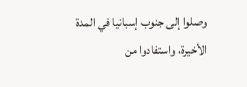وصلوا إلى جنوب إسبانيا في المدة الأخيرة، واستفادوا من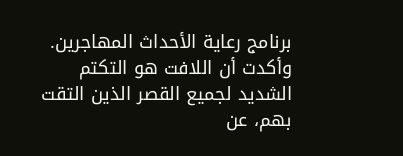برنامج رعاية الأحداث المهاجرين. وأكدت أن اللافت هو التكتم الشديد لجميع القصر الذين التقت بهم، عن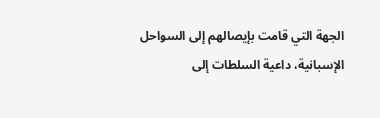الجهة التي قامت بإيصالهم إلى السواحل الإسبانية، داعية السلطات إلى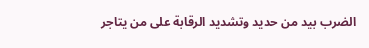الضرب بيد من حديد وتشديد الرقابة على من يتاجر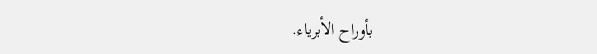بأوراح الأبرياء.